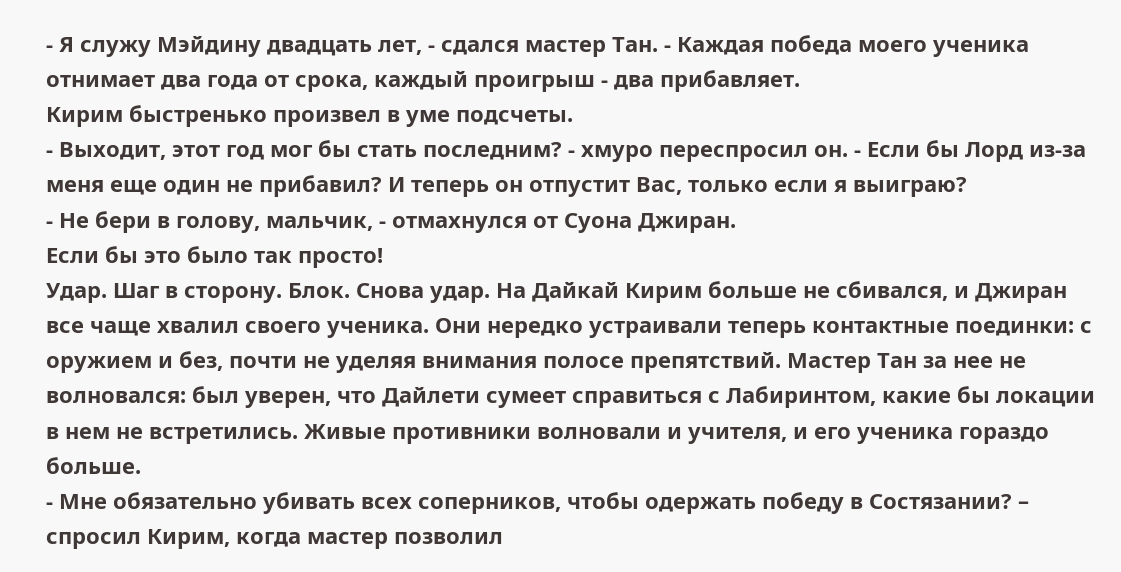- Я служу Мэйдину двадцать лет, - сдался мастер Тан. - Каждая победа моего ученика отнимает два года от срока, каждый проигрыш - два прибавляет.
Кирим быстренько произвел в уме подсчеты.
- Выходит, этот год мог бы стать последним? - хмуро переспросил он. - Если бы Лорд из-за меня еще один не прибавил? И теперь он отпустит Вас, только если я выиграю?
- Не бери в голову, мальчик, - отмахнулся от Суона Джиран.
Если бы это было так просто!
Удар. Шаг в сторону. Блок. Снова удар. На Дайкай Кирим больше не сбивался, и Джиран все чаще хвалил своего ученика. Они нередко устраивали теперь контактные поединки: с оружием и без, почти не уделяя внимания полосе препятствий. Мастер Тан за нее не волновался: был уверен, что Дайлети сумеет справиться с Лабиринтом, какие бы локации в нем не встретились. Живые противники волновали и учителя, и его ученика гораздо больше.
- Мне обязательно убивать всех соперников, чтобы одержать победу в Состязании? – спросил Кирим, когда мастер позволил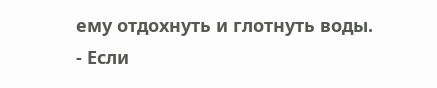ему отдохнуть и глотнуть воды.
- Если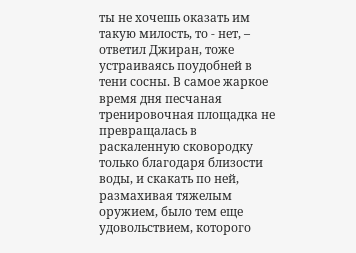ты не хочешь оказать им такую милость, то - нет, – ответил Джиран, тоже устраиваясь поудобней в тени сосны. В самое жаркое время дня песчаная тренировочная площадка не превращалась в раскаленную сковородку только благодаря близости воды, и скакать по ней, размахивая тяжелым оружием, было тем еще удовольствием, которого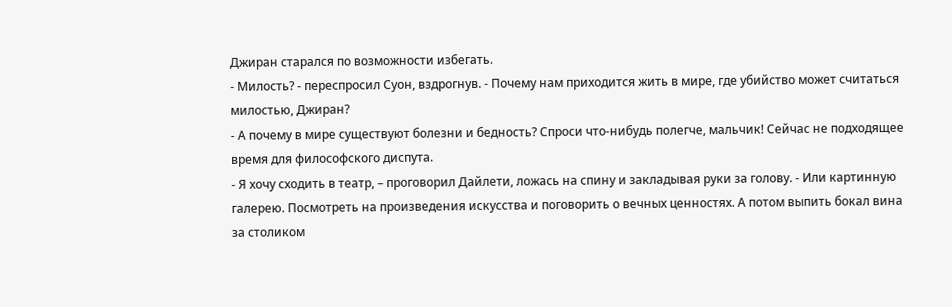Джиран старался по возможности избегать.
- Милость? - переспросил Суон, вздрогнув. - Почему нам приходится жить в мире, где убийство может считаться милостью, Джиран?
- А почему в мире существуют болезни и бедность? Спроси что-нибудь полегче, мальчик! Сейчас не подходящее время для философского диспута.
- Я хочу сходить в театр, – проговорил Дайлети, ложась на спину и закладывая руки за голову. - Или картинную галерею. Посмотреть на произведения искусства и поговорить о вечных ценностях. А потом выпить бокал вина за столиком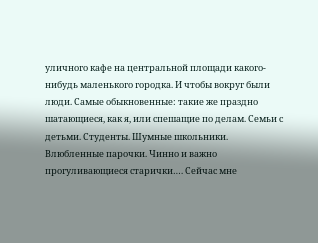уличного кафе на центральной площади какого-нибудь маленького городка. И чтобы вокруг были люди. Самые обыкновенные: такие же праздно шатающиеся, как я, или спешащие по делам. Семьи с детьми. Студенты. Шумные школьники. Влюбленные парочки. Чинно и важно прогуливающиеся старички…. Сейчас мне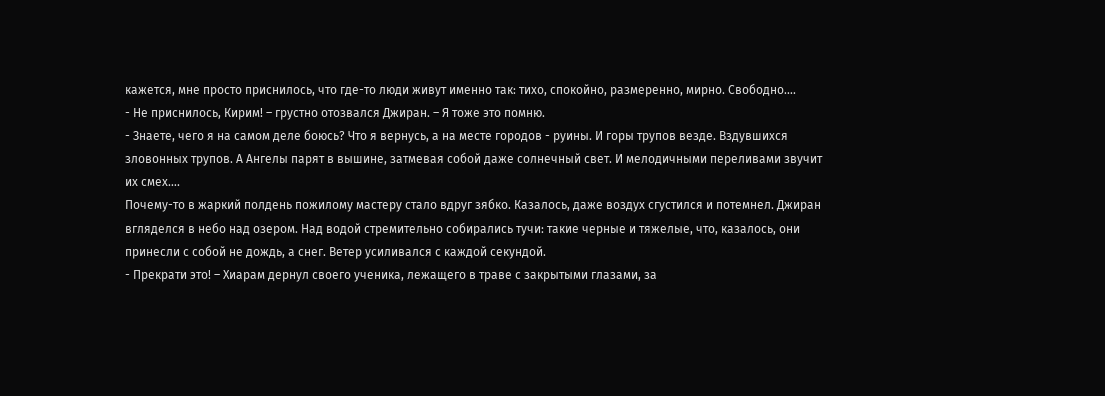кажется, мне просто приснилось, что где-то люди живут именно так: тихо, спокойно, размеренно, мирно. Свободно….
- Не приснилось, Кирим! – грустно отозвался Джиран. – Я тоже это помню.
- Знаете, чего я на самом деле боюсь? Что я вернусь, а на месте городов - руины. И горы трупов везде. Вздувшихся зловонных трупов. А Ангелы парят в вышине, затмевая собой даже солнечный свет. И мелодичными переливами звучит их смех….
Почему-то в жаркий полдень пожилому мастеру стало вдруг зябко. Казалось, даже воздух сгустился и потемнел. Джиран вгляделся в небо над озером. Над водой стремительно собирались тучи: такие черные и тяжелые, что, казалось, они принесли с собой не дождь, а снег. Ветер усиливался с каждой секундой.
- Прекрати это! – Хиарам дернул своего ученика, лежащего в траве с закрытыми глазами, за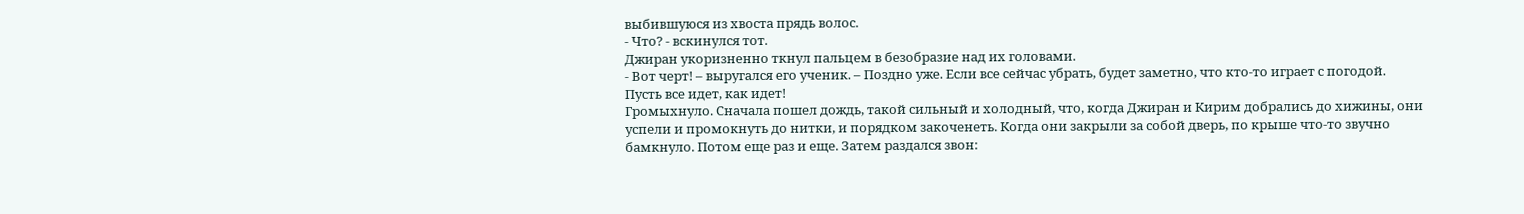выбившуюся из хвоста прядь волос.
- Что? - вскинулся тот.
Джиран укоризненно ткнул пальцем в безобразие над их головами.
- Вот черт! – выругался его ученик. – Поздно уже. Если все сейчас убрать, будет заметно, что кто-то играет с погодой. Пусть все идет, как идет!
Громыхнуло. Сначала пошел дождь, такой сильный и холодный, что, когда Джиран и Кирим добрались до хижины, они успели и промокнуть до нитки, и порядком закоченеть. Когда они закрыли за собой дверь, по крыше что-то звучно бамкнуло. Потом еще раз и еще. Затем раздался звон: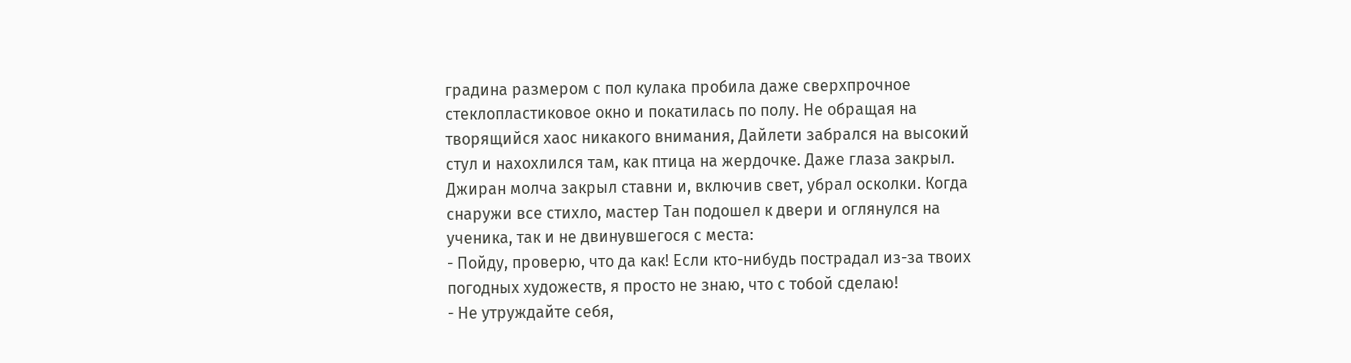градина размером с пол кулака пробила даже сверхпрочное стеклопластиковое окно и покатилась по полу. Не обращая на творящийся хаос никакого внимания, Дайлети забрался на высокий стул и нахохлился там, как птица на жердочке. Даже глаза закрыл.
Джиран молча закрыл ставни и, включив свет, убрал осколки. Когда снаружи все стихло, мастер Тан подошел к двери и оглянулся на ученика, так и не двинувшегося с места:
- Пойду, проверю, что да как! Если кто-нибудь пострадал из-за твоих погодных художеств, я просто не знаю, что с тобой сделаю!
- Не утруждайте себя,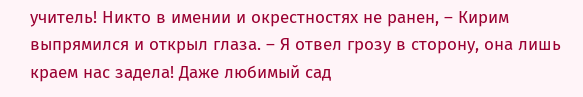учитель! Никто в имении и окрестностях не ранен, – Кирим выпрямился и открыл глаза. – Я отвел грозу в сторону, она лишь краем нас задела! Даже любимый сад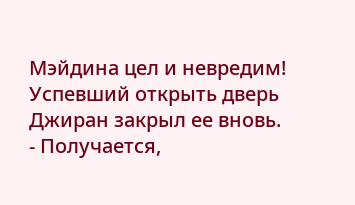Мэйдина цел и невредим!
Успевший открыть дверь Джиран закрыл ее вновь.
- Получается,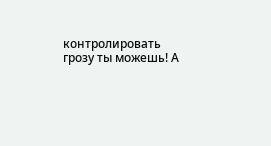контролировать грозу ты можешь! А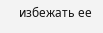избежать ее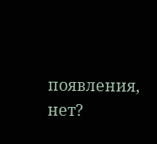появления, нет?